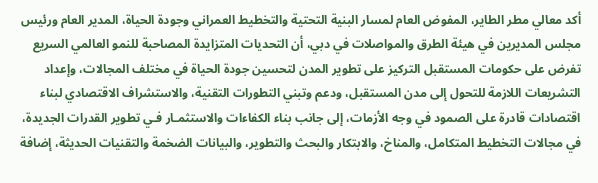أكد معالي مطر الطاير، المفوض العام لمسار البنية التحتية والتخطيط العمراني وجودة الحياة، المدير العام ورئيس مجلس المديرين في هيئة الطرق والمواصلات في دبي، أن التحديات المتزايدة المصاحبة للنمو العالمي السريع تفرض على حكومات المستقبل التركيز على تطوير المدن لتحسين جودة الحياة في مختلف المجالات، وإعداد التشريعات اللازمة للتحول إلى مدن المستقبل، ودعم وتبني التطورات التقنية، والاستشراف الاقتصادي لبناء اقتصادات قادرة على الصمود في وجه الأزمات، إلى جانب بناء الكفاءات والاستثمـار فـي تطوير القدرات الجديدة، في مجالات التخطيط المتكامل، والمناخ، والابتكار والبحث والتطوير، والبيانات الضخمة والتقنيات الحديثة، إضافة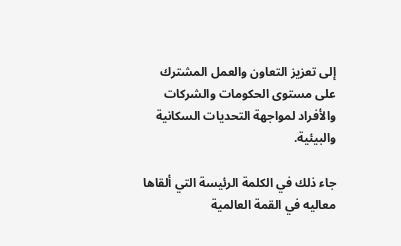إلى تعزيز التعاون والعمل المشترك على مستوى الحكومات والشركات والأفراد لمواجهة التحديات السكانية والبيئية.

جاء ذلك في الكلمة الرئيسة التي ألقاها معاليه في القمة العالمية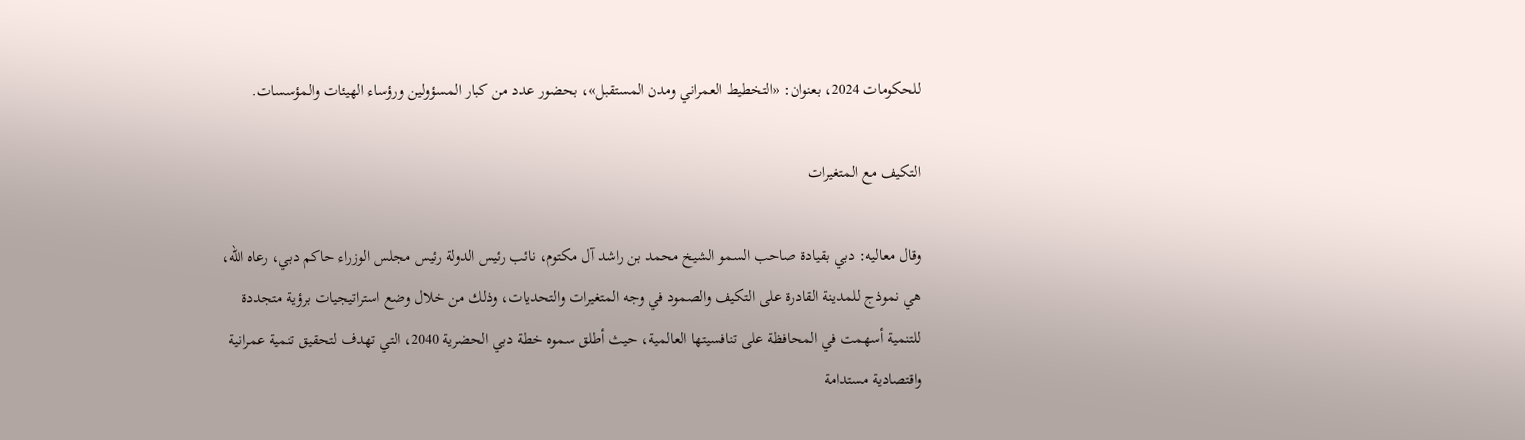للحكومات 2024، بعنوان: «التخطيط العمراني ومدن المستقبل»، بحضور عدد من كبار المسؤولين ورؤساء الهيئات والمؤسسات.

التكيف مع المتغيرات

وقال معاليه: دبي بقيادة صاحب السمو الشيخ محمد بن راشد آل مكتوم، نائب رئيس الدولة رئيس مجلس الوزراء حاكم دبي، رعاه الله، هي نموذج للمدينة القادرة على التكيف والصمود في وجه المتغيرات والتحديات، وذلك من خلال وضع استراتيجيات برؤية متجددة للتنمية أسهمت في المحافظة على تنافسيتها العالمية، حيث أطلق سموه خطة دبي الحضرية 2040، التي تهدف لتحقيق تنمية عمرانية واقتصادية مستدامة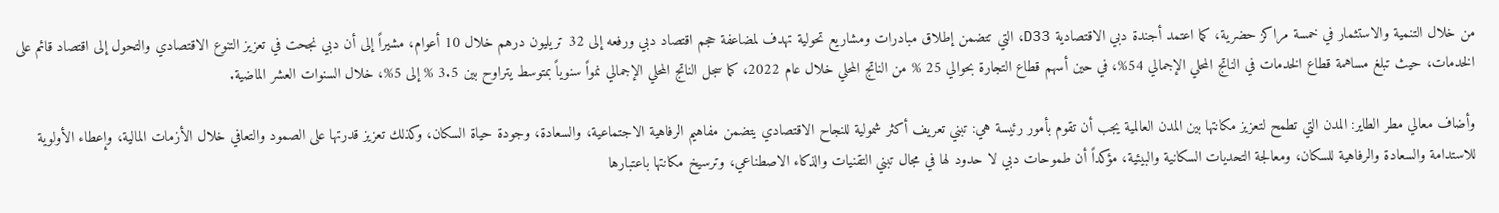من خلال التنمية والاستثمار في خمسة مراكز حضرية، كما اعتمد أجندة دبي الاقتصادية D33، التي تتضمن إطلاق مبادرات ومشاريع تحولية تهدف لمضاعفة حجم اقتصاد دبي ورفعه إلى 32 تريليون درهم خلال 10 أعوام، مشيراً إلى أن دبي نجحت في تعزيز التنوع الاقتصادي والتحول إلى اقتصاد قائم على الخدمات، حيث تبلغ مساهمة قطاع الخدمات في الناتج المحلي الإجمالي 54%، في حين أسهم قطاع التجارة بحوالي 25 % من الناتج المحلي خلال عام 2022، كما سجل الناتج المحلي الإجمالي نمواً سنوياً بمتوسط يتراوح بين 3.5 % إلى 5%، خلال السنوات العشر الماضية.

وأضاف معالي مطر الطاير: المدن التي تطمح لتعزيز مكانتها بين المدن العالمية يجب أن تقوم بأمور رئيسة هي: تبني تعريف أكثر شمولية للنجاح الاقتصادي يتضمن مفاهيم الرفاهية الاجتماعية، والسعادة، وجودة حياة السكان، وكذلك تعزيز قدرتها على الصمود والتعافي خلال الأزمات المالية، وإعطاء الأولوية للاستدامة والسعادة والرفاهية للسكان، ومعالجة التحديات السكانية والبيئية، مؤكداً أن طموحات دبي لا حدود لها في مجال تبني التقنيات والذكاء الاصطناعي، وترسيخ مكانتها باعتبارها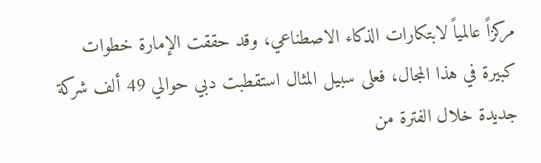مركزاً عالمياً لابتكارات الذكاء الاصطناعي، وقد حققت الإمارة خطوات كبيرة في هذا المجال، فعلى سبيل المثال استقطبت دبي حوالي 49 ألف شركة جديدة خلال الفترة من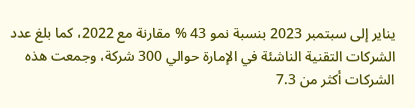يناير إلى سبتمبر 2023 بنسبة نمو 43 % مقارنة مع 2022، كما بلغ عدد الشركات التقنية الناشئة في الإمارة حوالي 300 شركة، وجمعت هذه الشركات أكثر من 7.3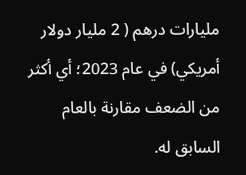مليارات درهم ( 2 مليار دولار أمريكي) في عام 2023؛ أي أكثر من الضعف مقارنة بالعام السابق له.